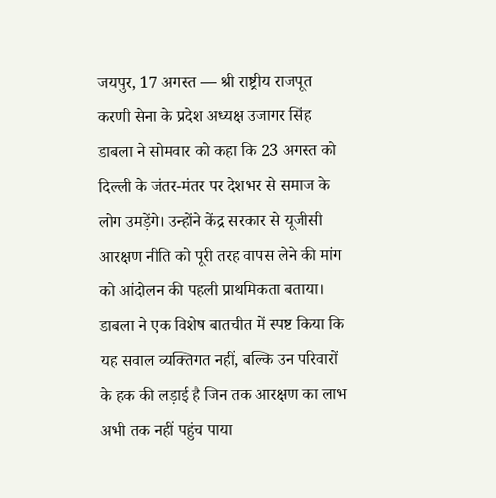जयपुर, 17 अगस्त — श्री राष्ट्रीय राजपूत करणी सेना के प्रदेश अध्यक्ष उजागर सिंह डाबला ने सोमवार को कहा कि 23 अगस्त को दिल्ली के जंतर-मंतर पर देशभर से समाज के लोग उमड़ेंगे। उन्होंने केंद्र सरकार से यूजीसी आरक्षण नीति को पूरी तरह वापस लेने की मांग को आंदोलन की पहली प्राथमिकता बताया।
डाबला ने एक विशेष बातचीत में स्पष्ट किया कि यह सवाल व्यक्तिगत नहीं, बल्कि उन परिवारों के हक की लड़ाई है जिन तक आरक्षण का लाभ अभी तक नहीं पहुंच पाया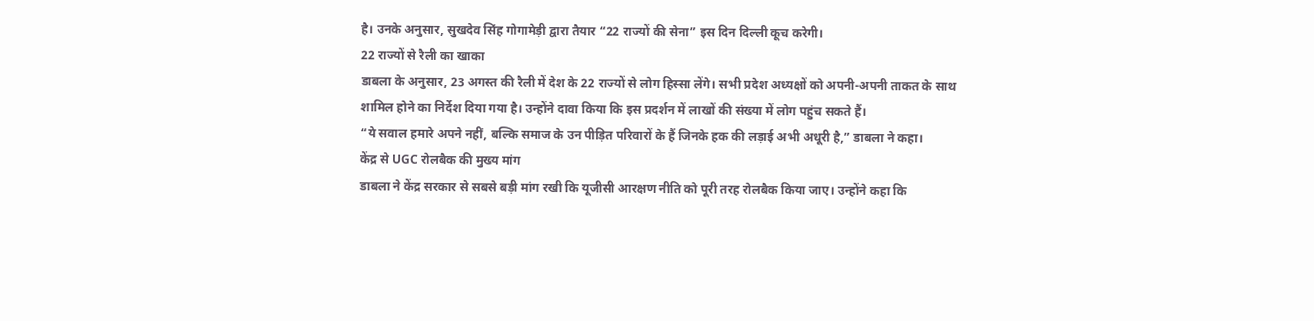है। उनके अनुसार, सुखदेव सिंह गोगामेड़ी द्वारा तैयार “22 राज्यों की सेना” इस दिन दिल्ली कूच करेगी।
22 राज्यों से रैली का खाका
डाबला के अनुसार, 23 अगस्त की रैली में देश के 22 राज्यों से लोग हिस्सा लेंगे। सभी प्रदेश अध्यक्षों को अपनी-अपनी ताकत के साथ शामिल होने का निर्देश दिया गया है। उन्होंने दावा किया कि इस प्रदर्शन में लाखों की संख्या में लोग पहुंच सकते हैं।
“ये सवाल हमारे अपने नहीं, बल्कि समाज के उन पीड़ित परिवारों के हैं जिनके हक की लड़ाई अभी अधूरी है,” डाबला ने कहा।
केंद्र से UGC रोलबैक की मुख्य मांग
डाबला ने केंद्र सरकार से सबसे बड़ी मांग रखी कि यूजीसी आरक्षण नीति को पूरी तरह रोलबैक किया जाए। उन्होंने कहा कि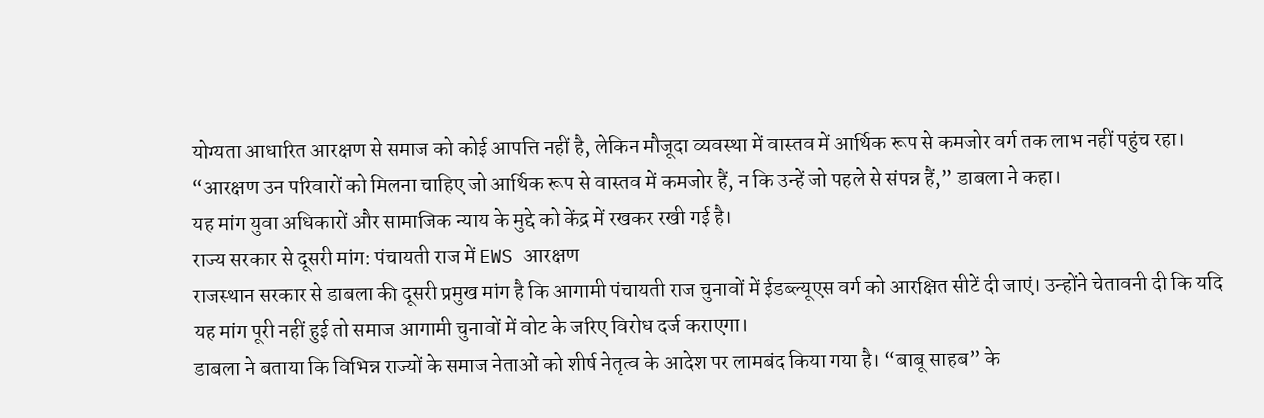योग्यता आधारित आरक्षण से समाज को कोई आपत्ति नहीं है, लेकिन मौजूदा व्यवस्था में वास्तव में आर्थिक रूप से कमजोर वर्ग तक लाभ नहीं पहुंच रहा।
“आरक्षण उन परिवारों को मिलना चाहिए जो आर्थिक रूप से वास्तव में कमजोर हैं, न कि उन्हें जो पहले से संपन्न हैं,” डाबला ने कहा।
यह मांग युवा अधिकारों और सामाजिक न्याय के मुद्दे को केंद्र में रखकर रखी गई है।
राज्य सरकार से दूसरी मांग: पंचायती राज में EWS आरक्षण
राजस्थान सरकार से डाबला की दूसरी प्रमुख मांग है कि आगामी पंचायती राज चुनावों में ईडब्ल्यूएस वर्ग को आरक्षित सीटें दी जाएं। उन्होंने चेतावनी दी कि यदि यह मांग पूरी नहीं हुई तो समाज आगामी चुनावों में वोट के जरिए विरोध दर्ज कराएगा।
डाबला ने बताया कि विभिन्न राज्यों के समाज नेताओं को शीर्ष नेतृत्व के आदेश पर लामबंद किया गया है। “बाबू साहब” के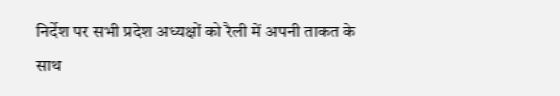निर्देश पर सभी प्रदेश अध्यक्षों को रैली में अपनी ताकत के साथ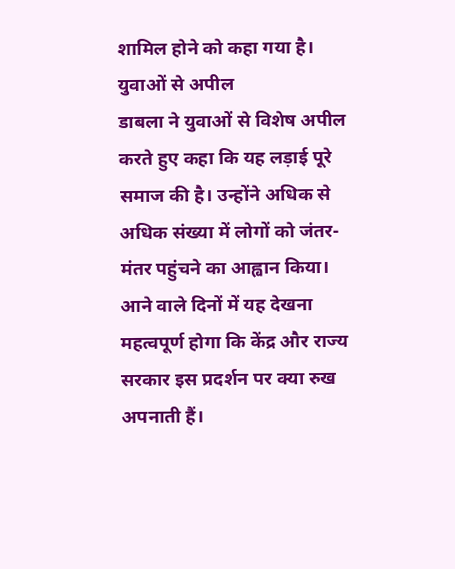शामिल होने को कहा गया है।
युवाओं से अपील
डाबला ने युवाओं से विशेष अपील करते हुए कहा कि यह लड़ाई पूरे समाज की है। उन्होंने अधिक से अधिक संख्या में लोगों को जंतर-मंतर पहुंचने का आह्वान किया।
आने वाले दिनों में यह देखना महत्वपूर्ण होगा कि केंद्र और राज्य सरकार इस प्रदर्शन पर क्या रुख अपनाती हैं।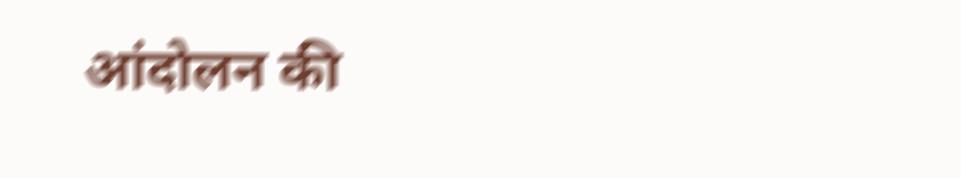आंदोलन की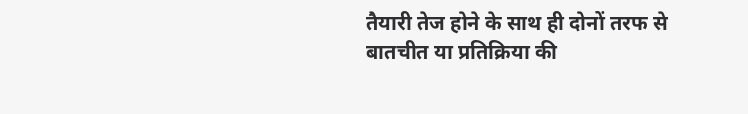तैयारी तेज होने के साथ ही दोनों तरफ से बातचीत या प्रतिक्रिया की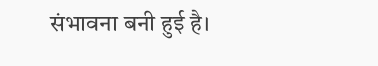संभावना बनी हुई है।